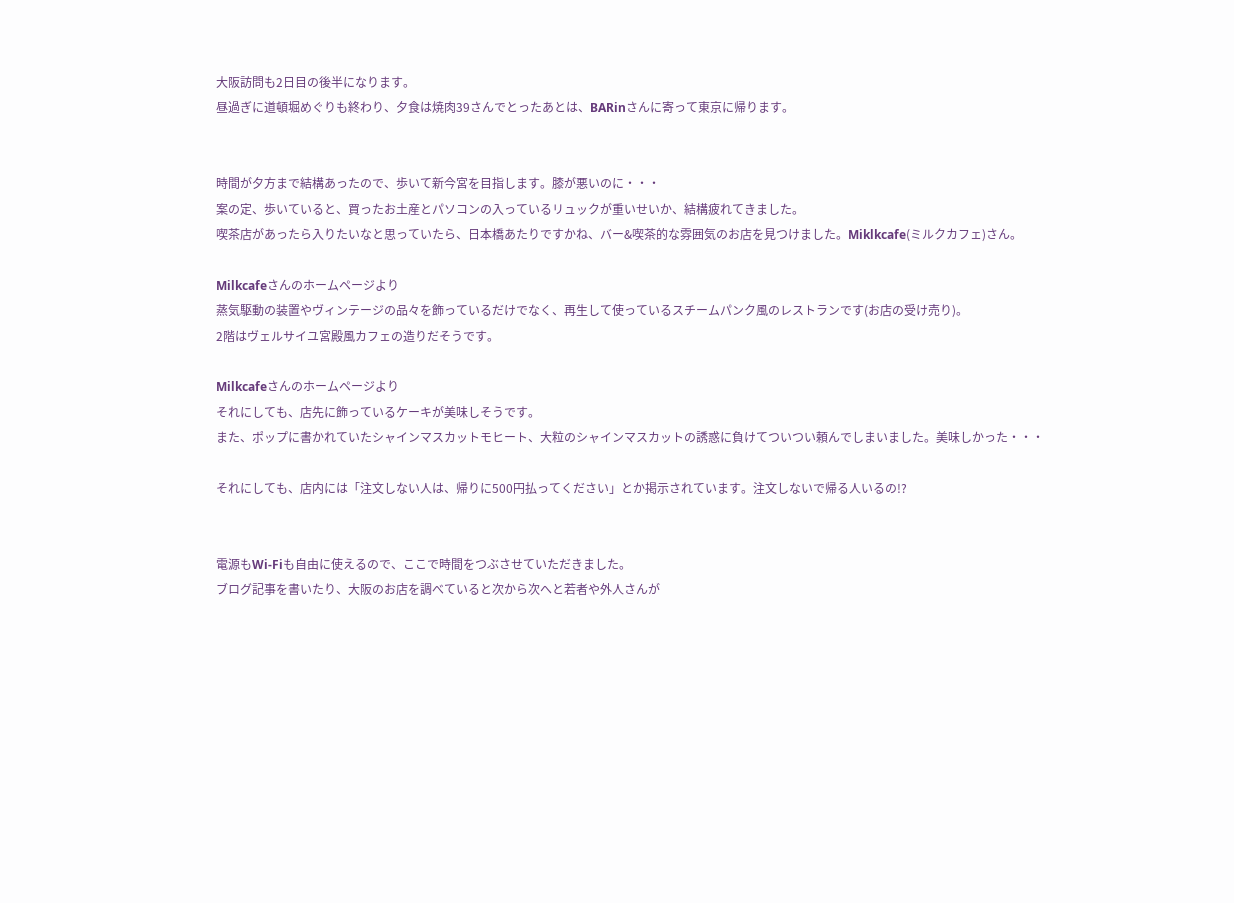大阪訪問も2日目の後半になります。
昼過ぎに道頓堀めぐりも終わり、夕食は焼肉39さんでとったあとは、BARinさんに寄って東京に帰ります。


時間が夕方まで結構あったので、歩いて新今宮を目指します。膝が悪いのに・・・
案の定、歩いていると、買ったお土産とパソコンの入っているリュックが重いせいか、結構疲れてきました。
喫茶店があったら入りたいなと思っていたら、日本橋あたりですかね、バー&喫茶的な雰囲気のお店を見つけました。Miklkcafe(ミルクカフェ)さん。

Milkcafeさんのホームページより
蒸気駆動の装置やヴィンテージの品々を飾っているだけでなく、再生して使っているスチームパンク風のレストランです(お店の受け売り)。
2階はヴェルサイユ宮殿風カフェの造りだそうです。

Milkcafeさんのホームページより
それにしても、店先に飾っているケーキが美味しそうです。
また、ポップに書かれていたシャインマスカットモヒート、大粒のシャインマスカットの誘惑に負けてついつい頼んでしまいました。美味しかった・・・

それにしても、店内には「注文しない人は、帰りに500円払ってください」とか掲示されています。注文しないで帰る人いるの!?


電源もWi-Fiも自由に使えるので、ここで時間をつぶさせていただきました。
ブログ記事を書いたり、大阪のお店を調べていると次から次へと若者や外人さんが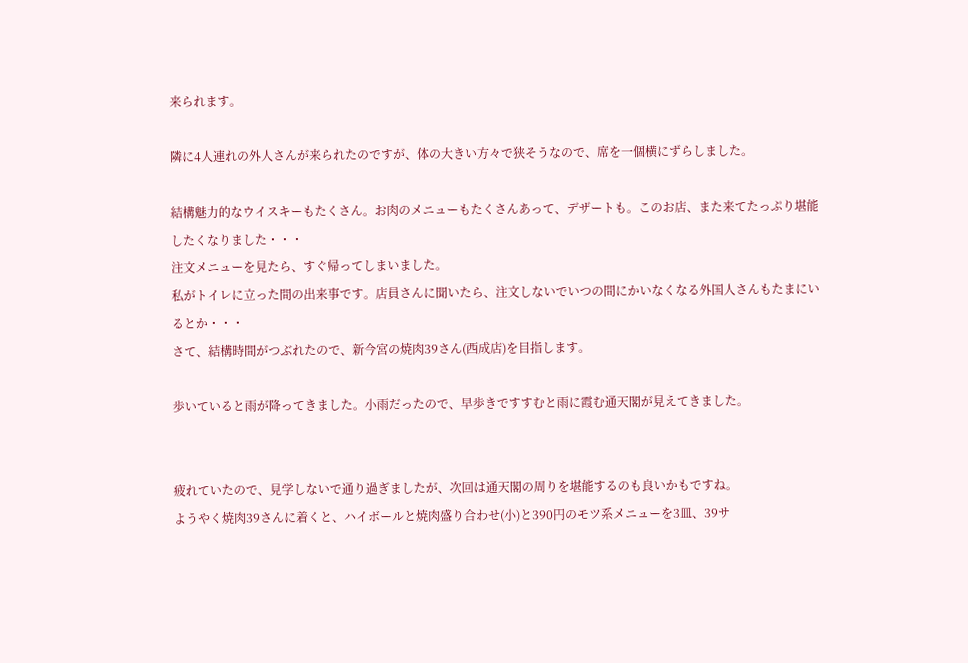来られます。

隣に4人連れの外人さんが来られたのですが、体の大きい方々で狭そうなので、席を一個横にずらしました。

結構魅力的なウイスキーもたくさん。お肉のメニューもたくさんあって、デザートも。このお店、また来てたっぷり堪能したくなりました・・・
注文メニューを見たら、すぐ帰ってしまいました。
私がトイレに立った間の出来事です。店員さんに聞いたら、注文しないでいつの間にかいなくなる外国人さんもたまにいるとか・・・
さて、結構時間がつぶれたので、新今宮の焼肉39さん(西成店)を目指します。

歩いていると雨が降ってきました。小雨だったので、早歩きですすむと雨に霞む通天閣が見えてきました。


疲れていたので、見学しないで通り過ぎましたが、次回は通天閣の周りを堪能するのも良いかもですね。
ようやく焼肉39さんに着くと、ハイボールと焼肉盛り合わせ(小)と390円のモツ系メニューを3皿、39サ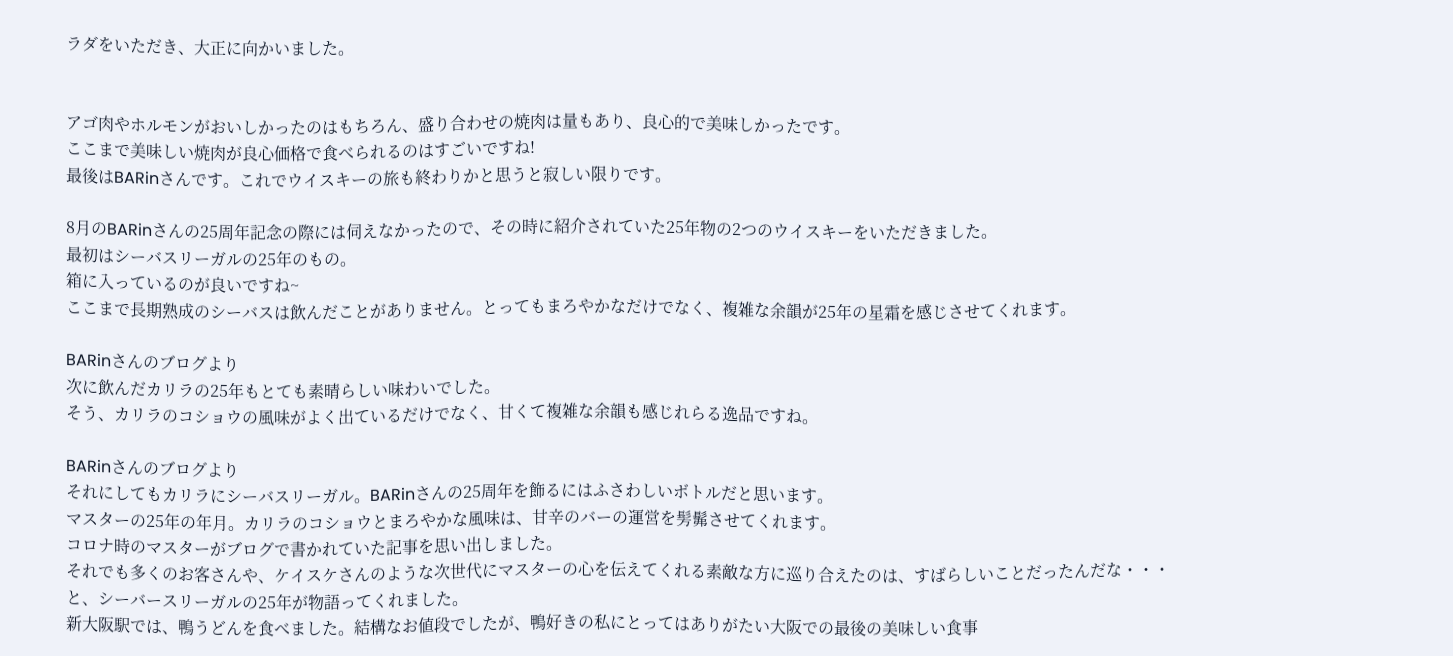ラダをいただき、大正に向かいました。


アゴ肉やホルモンがおいしかったのはもちろん、盛り合わせの焼肉は量もあり、良心的で美味しかったです。
ここまで美味しい焼肉が良心価格で食べられるのはすごいですね!
最後はBARinさんです。これでウイスキーの旅も終わりかと思うと寂しい限りです。

8月のBARinさんの25周年記念の際には伺えなかったので、その時に紹介されていた25年物の2つのウイスキーをいただきました。
最初はシーバスリーガルの25年のもの。
箱に入っているのが良いですね~
ここまで長期熟成のシーバスは飲んだことがありません。とってもまろやかなだけでなく、複雑な余韻が25年の星霜を感じさせてくれます。

BARinさんのブログより
次に飲んだカリラの25年もとても素晴らしい味わいでした。
そう、カリラのコショウの風味がよく出ているだけでなく、甘くて複雑な余韻も感じれらる逸品ですね。

BARinさんのブログより
それにしてもカリラにシーバスリーガル。BARinさんの25周年を飾るにはふさわしいボトルだと思います。
マスターの25年の年月。カリラのコショウとまろやかな風味は、甘辛のバーの運営を髣髴させてくれます。
コロナ時のマスターがブログで書かれていた記事を思い出しました。
それでも多くのお客さんや、ケイスケさんのような次世代にマスターの心を伝えてくれる素敵な方に巡り合えたのは、すばらしいことだったんだな・・・
と、シーバースリーガルの25年が物語ってくれました。
新大阪駅では、鴨うどんを食べました。結構なお値段でしたが、鴨好きの私にとってはありがたい大阪での最後の美味しい食事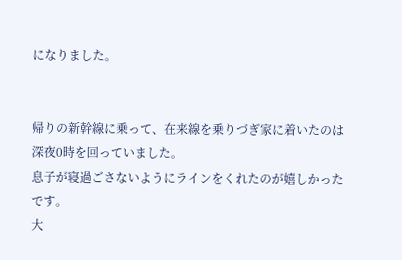になりました。


帰りの新幹線に乗って、在来線を乗りづぎ家に着いたのは深夜0時を回っていました。
息子が寝過ごさないようにラインをくれたのが嬉しかったです。
大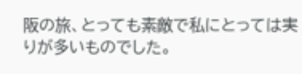阪の旅、とっても素敵で私にとっては実りが多いものでした。